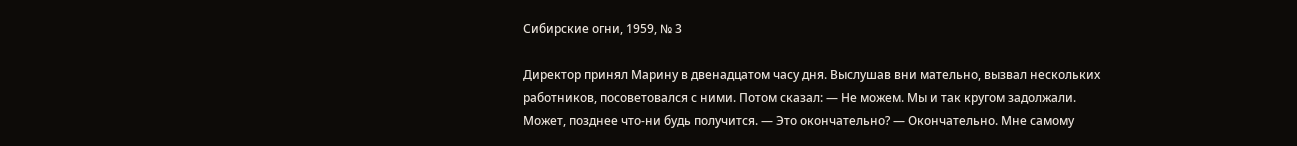Сибирские огни, 1959, № 3

Директор принял Марину в двенадцатом часу дня. Выслушав вни мательно, вызвал нескольких работников, посоветовался с ними. Потом сказал: — Не можем. Мы и так кругом задолжали. Может, позднее что-ни будь получится. — Это окончательно? — Окончательно. Мне самому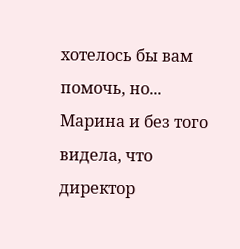хотелось бы вам помочь, но... Марина и без того видела, что директор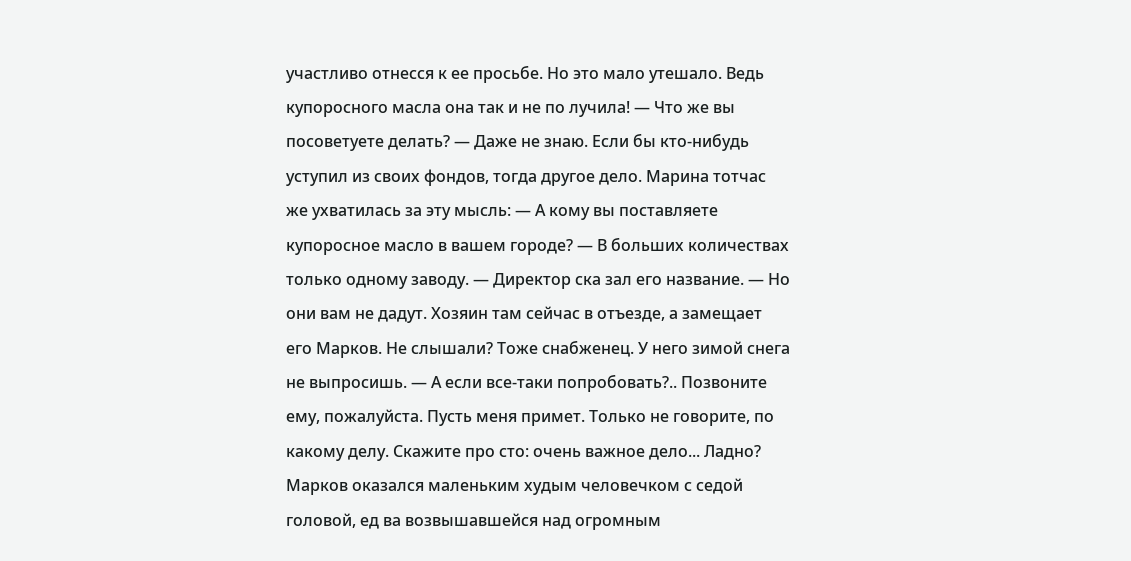участливо отнесся к ее просьбе. Но это мало утешало. Ведь купоросного масла она так и не по лучила! — Что же вы посоветуете делать? — Даже не знаю. Если бы кто-нибудь уступил из своих фондов, тогда другое дело. Марина тотчас же ухватилась за эту мысль: — А кому вы поставляете купоросное масло в вашем городе? — В больших количествах только одному заводу. — Директор ска зал его название. — Но они вам не дадут. Хозяин там сейчас в отъезде, а замещает его Марков. Не слышали? Тоже снабженец. У него зимой снега не выпросишь. — А если все-таки попробовать?.. Позвоните ему, пожалуйста. Пусть меня примет. Только не говорите, по какому делу. Скажите про сто: очень важное дело... Ладно? Марков оказался маленьким худым человечком с седой головой, ед ва возвышавшейся над огромным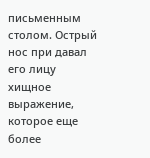письменным столом. Острый нос при давал его лицу хищное выражение, которое еще более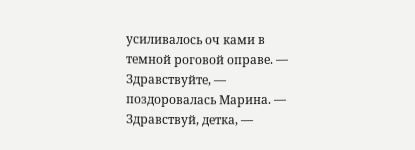усиливалось оч ками в темной роговой оправе. — Здравствуйте, — поздоровалась Марина. — Здравствуй, детка, —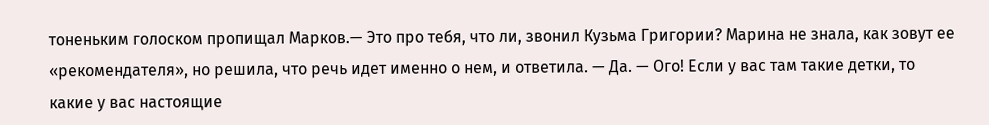тоненьким голоском пропищал Марков.— Это про тебя, что ли, звонил Кузьма Григории? Марина не знала, как зовут ее «рекомендателя», но решила, что речь идет именно о нем, и ответила. — Да. — Ого! Если у вас там такие детки, то какие у вас настоящие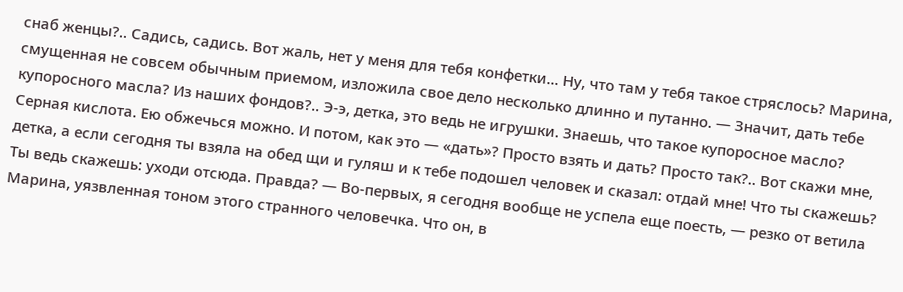снаб женцы?.. Садись, садись. Вот жаль, нет у меня для тебя конфетки... Ну, что там у тебя такое стряслось? Марина, смущенная не совсем обычным приемом, изложила свое дело несколько длинно и путанно. — Значит, дать тебе купоросного масла? Из наших фондов?.. Э-э, детка, это ведь не игрушки. Знаешь, что такое купоросное масло? Серная кислота. Ею обжечься можно. И потом, как это — «дать»? Просто взять и дать? Просто так?.. Вот скажи мне, детка, а если сегодня ты взяла на обед щи и гуляш и к тебе подошел человек и сказал: отдай мне! Что ты скажешь? Ты ведь скажешь: уходи отсюда. Правда? — Во-первых, я сегодня вообще не успела еще поесть, — резко от ветила Марина, уязвленная тоном этого странного человечка. Что он, в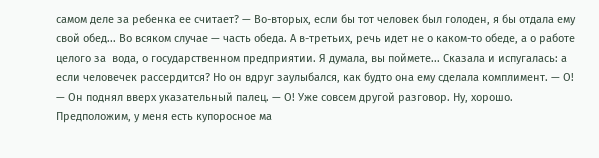самом деле за ребенка ее считает? — Во-вторых, если бы тот человек был голоден, я бы отдала ему свой обед... Во всяком случае — часть обеда. А в-третьих, речь идет не о каком-то обеде, а о работе целого за  вода, о государственном предприятии. Я думала, вы поймете... Сказала и испугалась: а если человечек рассердится? Но он вдруг заулыбался, как будто она ему сделала комплимент. — О! — Он поднял вверх указательный палец. — О! Уже совсем другой разговор. Ну, хорошо. Предположим, у меня есть купоросное ма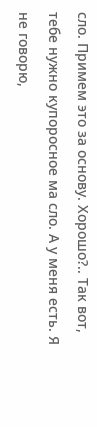сло. Примем это за основу. Хорошо?.. Так вот, тебе нужно купоросное ма сло. А у меня есть. Я не говорю,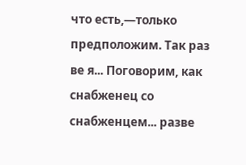что есть,—только предположим. Так раз ве я... Поговорим, как снабженец со снабженцем... разве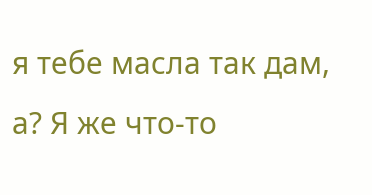я тебе масла так дам, а? Я же что-то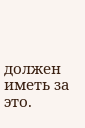должен иметь за это.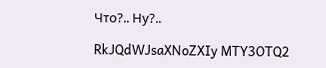Что?.. Ну?..

RkJQdWJsaXNoZXIy MTY3OTQ2